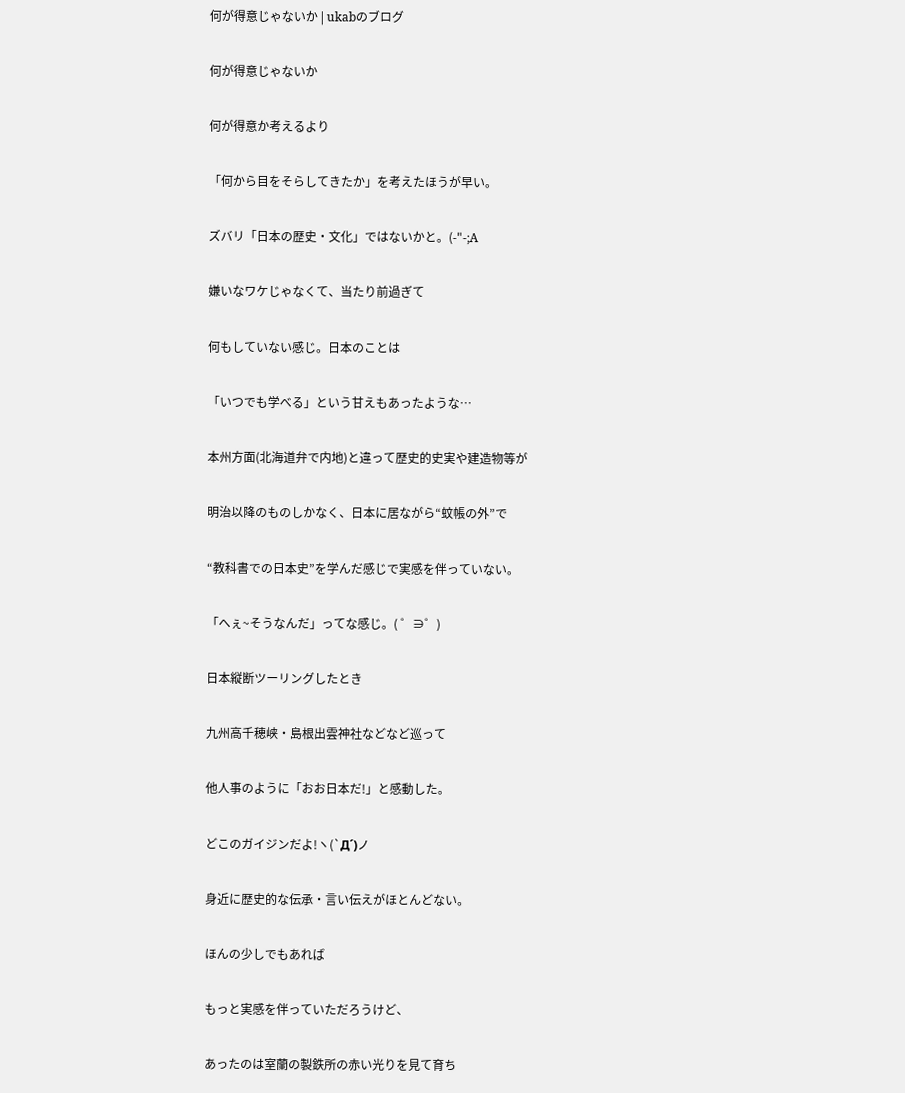何が得意じゃないか | ukabのブログ

何が得意じゃないか

何が得意か考えるより

「何から目をそらしてきたか」を考えたほうが早い。

ズバリ「日本の歴史・文化」ではないかと。(-"-;A

嫌いなワケじゃなくて、当たり前過ぎて

何もしていない感じ。日本のことは

「いつでも学べる」という甘えもあったような…

本州方面(北海道弁で内地)と違って歴史的史実や建造物等が

明治以降のものしかなく、日本に居ながら“蚊帳の外”で

“教科書での日本史”を学んだ感じで実感を伴っていない。

「へぇ~そうなんだ」ってな感じ。( ゜∋゜)

日本縦断ツーリングしたとき

九州高千穂峡・島根出雲神社などなど巡って

他人事のように「おお日本だ!」と感動した。

どこのガイジンだよ!ヽ(`Д´)ノ

身近に歴史的な伝承・言い伝えがほとんどない。

ほんの少しでもあれば

もっと実感を伴っていただろうけど、

あったのは室蘭の製鉄所の赤い光りを見て育ち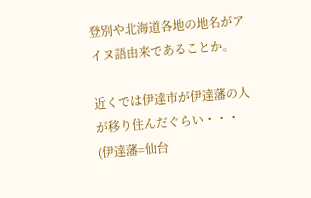登別や北海道各地の地名がアイヌ語由来であることか。

近くでは伊達市が伊達藩の人が移り住んだぐらい・・・
(伊達藩=仙台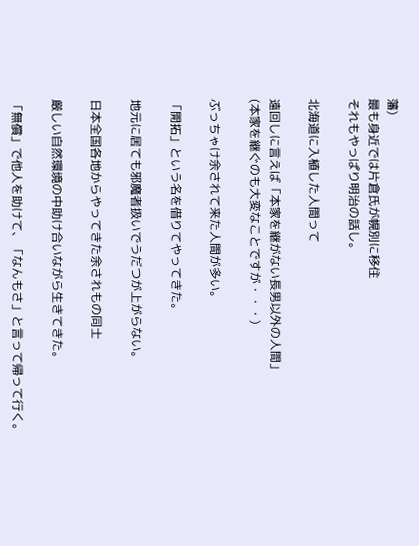藩)
最も身近では片倉氏が幌別に移住
それもやっぱり明治の話し。

北海道に入植した人間って

遠回しに言えば「本家を継がない長男以外の人間」
(本家を継ぐのも大変なことですが・・・)

ぶっちゃけ余されて来た人間が多い。

「開拓」という名を借りてやってきた。

地元に居ても邪魔者扱いでうだつが上がらない。

日本全国各地からやってきた余されもの同士

厳しい自然環境の中助け合いながら生きてきた。

「無償」で他人を助けて、「なんもさ」と言って帰って行く。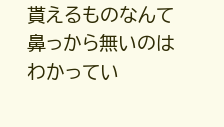貰えるものなんて鼻っから無いのはわかってい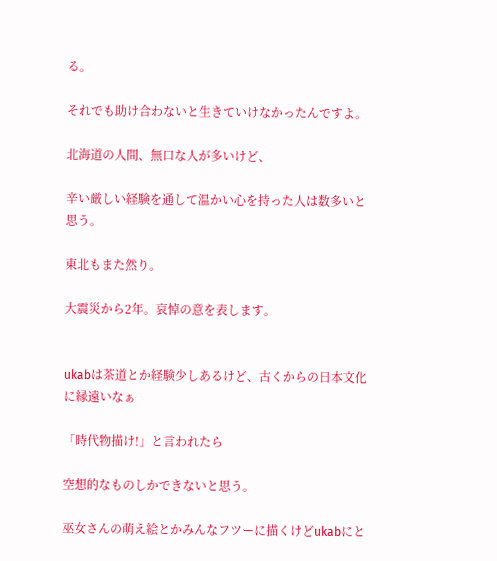る。

それでも助け合わないと生きていけなかったんですよ。

北海道の人間、無口な人が多いけど、

辛い厳しい経験を通して温かい心を持った人は数多いと思う。

東北もまた然り。

大震災から2年。哀悼の意を表します。


ukabは茶道とか経験少しあるけど、古くからの日本文化に縁遠いなぁ

「時代物描け!」と言われたら

空想的なものしかできないと思う。

巫女さんの萌え絵とかみんなフツーに描くけどukabにと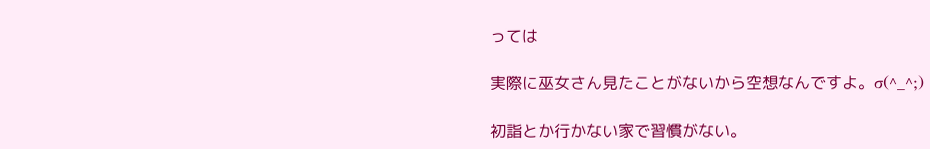っては

実際に巫女さん見たことがないから空想なんですよ。σ(^_^;)

初詣とか行かない家で習慣がない。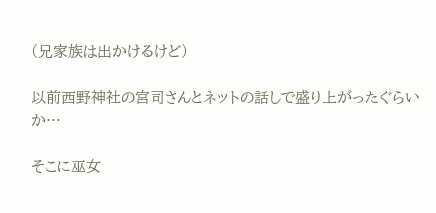(兄家族は出かけるけど)

以前西野神社の宮司さんとネットの話しで盛り上がったぐらいか…

そこに巫女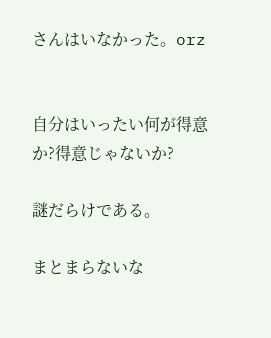さんはいなかった。orz


自分はいったい何が得意か?得意じゃないか?

謎だらけである。

まとまらないな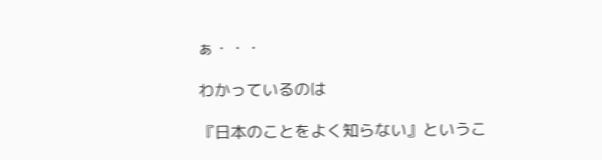ぁ・・・

わかっているのは

『日本のことをよく知らない』というこ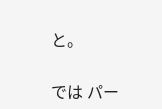と。


では パー